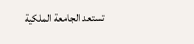تستعد الجامعة الملكية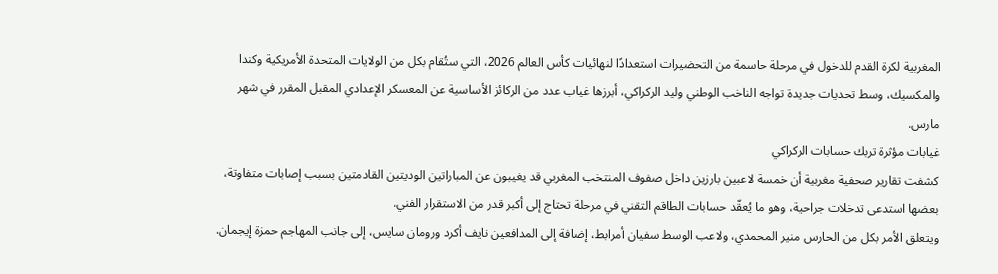المغربية لكرة القدم للدخول في مرحلة حاسمة من التحضيرات استعدادًا لنهائيات كأس العالم 2026، التي ستُقام بكل من الولايات المتحدة الأمريكية وكندا والمكسيك، وسط تحديات جديدة تواجه الناخب الوطني وليد الركراكي، أبرزها غياب عدد من الركائز الأساسية عن المعسكر الإعدادي المقبل المقرر في شهر مارس.
غيابات مؤثرة تربك حسابات الركراكي
كشفت تقارير صحفية مغربية أن خمسة لاعبين بارزين داخل صفوف المنتخب المغربي قد يغيبون عن المباراتين الوديتين القادمتين بسبب إصابات متفاوتة، بعضها استدعى تدخلات جراحية، وهو ما يُعقّد حسابات الطاقم التقني في مرحلة تحتاج إلى أكبر قدر من الاستقرار الفني.
ويتعلق الأمر بكل من الحارس منير المحمدي، ولاعب الوسط سفيان أمرابط، إضافة إلى المدافعين نايف أكرد ورومان سايس، إلى جانب المهاجم حمزة إيجمان.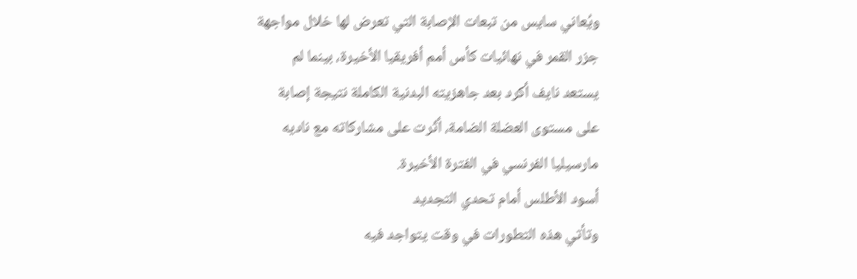ويُعاني سايس من تبعات الإصابة التي تعرض لها خلال مواجهة جزر القمر في نهائيات كأس أمم أفريقيا الأخيرة، بينما لم يستعد نايف أكرد بعد جاهزيته البدنية الكاملة نتيجة إصابة على مستوى العضلة الضامة، أثّرت على مشاركاته مع ناديه مارسيليا الفرنسي في الفترة الأخيرة.
أسود الأطلس أمام تحدي التجديد
وتأتي هذه التطورات في وقت يتواجد فيه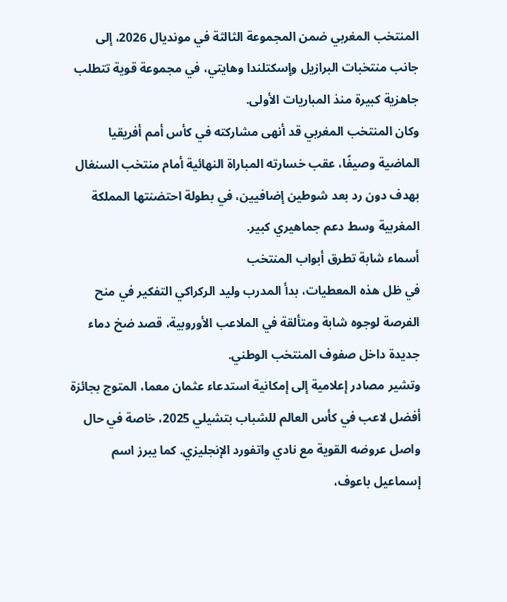المنتخب المغربي ضمن المجموعة الثالثة في مونديال 2026، إلى جانب منتخبات البرازيل وإسكتلندا وهايتي، في مجموعة قوية تتطلب جاهزية كبيرة منذ المباريات الأولى.
وكان المنتخب المغربي قد أنهى مشاركته في كأس أمم أفريقيا الماضية وصيفًا، عقب خسارته المباراة النهائية أمام منتخب السنغال بهدف دون رد بعد شوطين إضافيين، في بطولة احتضنتها المملكة المغربية وسط دعم جماهيري كبير.
أسماء شابة تطرق أبواب المنتخب
في ظل هذه المعطيات، بدأ المدرب وليد الركراكي التفكير في منح الفرصة لوجوه شابة ومتألقة في الملاعب الأوروبية، قصد ضخ دماء جديدة داخل صفوف المنتخب الوطني.
وتشير مصادر إعلامية إلى إمكانية استدعاء عثمان معما، المتوج بجائزة أفضل لاعب في كأس العالم للشباب بتشيلي 2025، خاصة في حال واصل عروضه القوية مع نادي واتفورد الإنجليزي. كما يبرز اسم إسماعيل باعوف،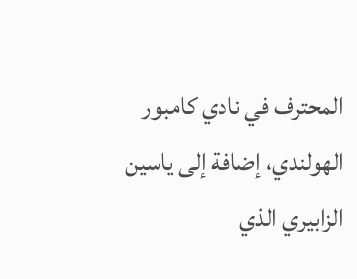المحترف في نادي كامبور الهولندي، إضافة إلى ياسين الزابيري الذي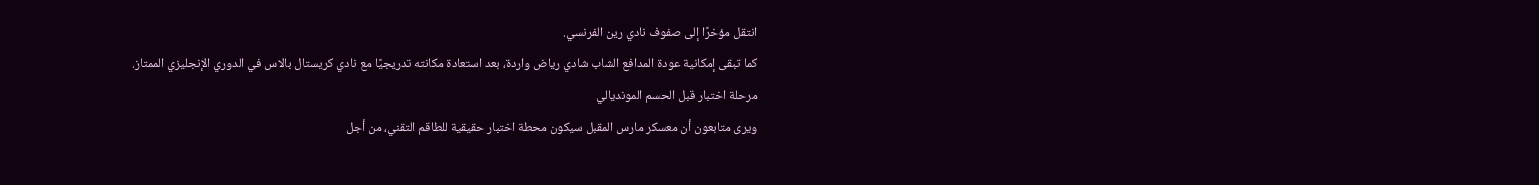انتقل مؤخرًا إلى صفوف نادي رين الفرنسي.
كما تبقى إمكانية عودة المدافع الشاب شادي رياض واردة، بعد استعادة مكانته تدريجيًا مع نادي كريستال بالاس في الدوري الإنجليزي الممتاز.
مرحلة اختبار قبل الحسم المونديالي
ويرى متابعون أن معسكر مارس المقبل سيكون محطة اختبار حقيقية للطاقم التقني، من أجل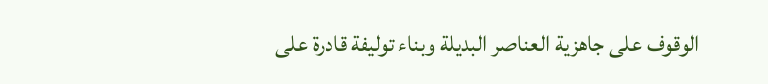الوقوف على جاهزية العناصر البديلة وبناء توليفة قادرة على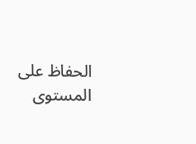الحفاظ على المستوى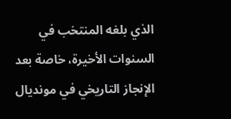الذي بلغه المنتخب في السنوات الأخيرة، خاصة بعد الإنجاز التاريخي في مونديال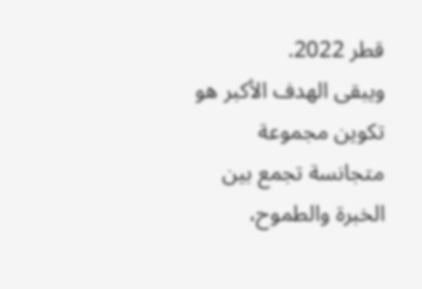قطر 2022.
ويبقى الهدف الأكبر هو تكوين مجموعة متجانسة تجمع بين الخبرة والطموح،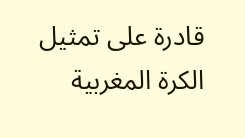قادرة على تمثيل الكرة المغربية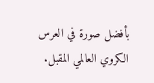بأفضل صورة في العرس الكروي العالمي المقبل.